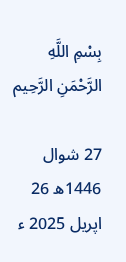بِسْمِ اللَّهِ الرَّحْمَنِ الرَّحِيم

27 شوال 1446ھ 26 اپریل 2025 ء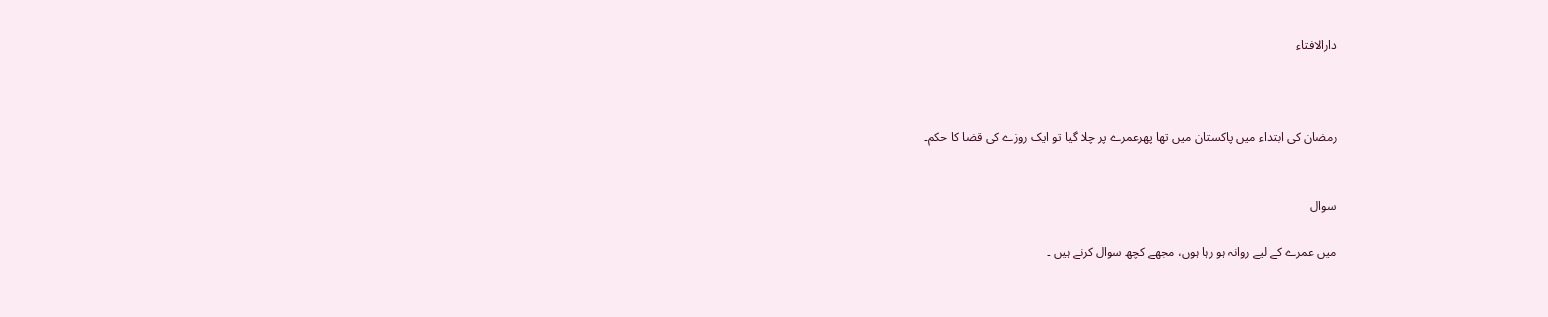دارالافتاء



رمضان کی ابتداء میں پاکستان میں تھا پھرعمرے پر چلا گیا تو ایک روزے کی قضا کا حکم۔


سوال

میں عمرے کے لیے روانہ ہو رہا ہوں، مجھے کچھ سوال کرنے ہیں ۔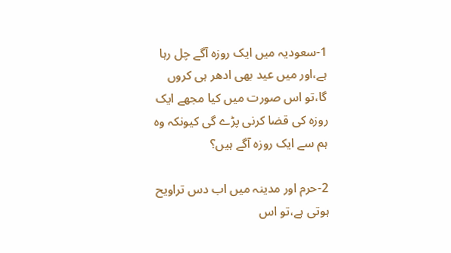1-سعودیہ میں ایک روزہ آگے چل رہا ہے،اور میں عید بھی ادھر ہی کروں گا،تو اس صورت میں کیا مجھے ایک روزہ کی قضا کرنی پڑے گی کیونکہ وہ ہم سے ایک روزہ آگے ہیں؟

2-حرم اور مدینہ میں اب دس تراویح ہوتی ہے،تو اس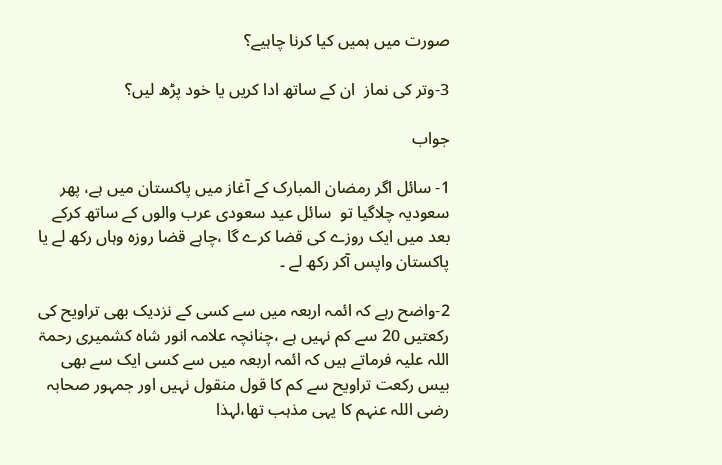صورت میں ہمیں کیا کرنا چاہیے؟

3-وتر کی نماز  ان کے ساتھ ادا کریں یا خود پڑھ لیں؟

جواب

1- سائل اگر رمضان المبارک کے آغاز میں پاکستان میں ہے، پھر سعودیہ چلاگیا تو  سائل عید سعودی عرب والوں کے ساتھ کرکے بعد میں ایک روزے کی قضا کرے گا ،چاہے قضا روزہ وہاں رکھ لے یا پاکستان واپس آکر رکھ لے ۔

2-واضح رہے کہ ائمہ اربعہ میں سے کسی کے نزدیک بھی تراویح کی رکعتیں 20 سے کم نہیں ہے ،چنانچہ علامہ انور شاہ کشمیری رحمۃ اللہ علیہ فرماتے ہیں کہ ائمہ اربعہ میں سے کسی ایک سے بھی بیس رکعت تراویح سے کم کا قول منقول نہیں اور جمہور صحابہ رضی اللہ عنہم کا یہی مذہب تھا،لہذا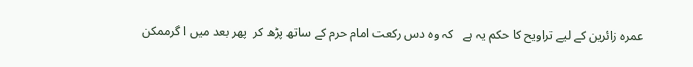عمرہ زائرین کے لیے تراویح کا حکم یہ ہے   کہ وہ دس رکعت امام حرم کے ساتھ پڑھ کر  پھر بعد میں ا گرممکن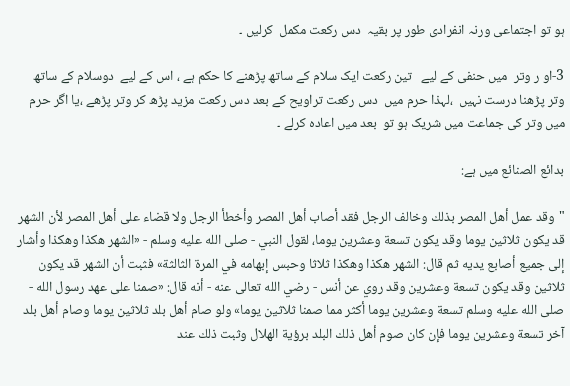ہو تو اجتماعی ورنہ انفرادی طور پر بقیہ  دس رکعت مکمل  کرلیں ۔

3-او ر وتر  میں حنفی کے لیے   تین رکعت ایک سلام کے ساتھ پڑھنے کا حکم ہے ، اس کے لیے  دوسلام کے ساتھ وتر پڑھنا درست نہیں  ،لہذا حرم میں  دس رکعت تراویح کے بعد دس رکعت مزید پڑھ کر وتر پڑھے ،یا اگر حرم میں وتر کی جماعت میں شریک ہو تو  بعد میں اعادہ کرلے ۔

بدائع الصنائع میں ہے:

"وقد عمل أهل المصر بذلك وخالف الرجل فقد أصاب أهل المصر وأخطأ الرجل ولا قضاء على أهل المصر لأن الشهر قد يكون ثلاثين يوما وقد يكون تسعة وعشرين يوما، لقول النبي - صلى الله عليه وسلم - «الشهر هكذا وهكذا وأشار إلى جميع أصابع يديه ثم قال: الشهر هكذا وهكذا ثلاثا وحبس إبهامه في المرة الثالثة» فثبت أن الشهر قد يكون ثلاثين وقد يكون تسعة وعشرين وقد روي عن أنس - رضي الله تعالى عنه - أنه قال: «صمنا على عهد رسول الله - صلى الله عليه وسلم تسعة وعشرين يوما أكثر مما صمنا ثلاثين يوما» ولو صام أهل بلد ثلاثين يوما وصام أهل بلد آخر تسعة وعشرين يوما فإن كان صوم أهل ذلك البلد برؤية الهلال وثبت ذلك عند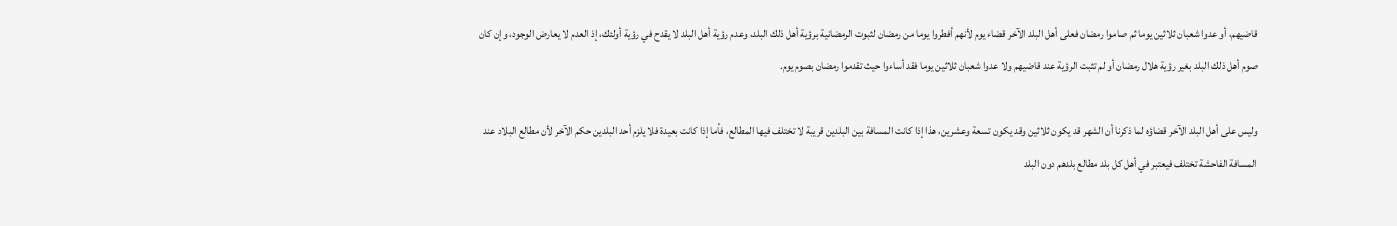قاضيهم، أو عدوا شعبان ثلاثين يوما ثم صاموا رمضان فعلى أهل البلد الآخر قضاء يوم لأنهم أفطروا يوما من رمضان لثبوت الرمضانية برؤية أهل ذلك البلد، وعدم رؤية أهل البلد لا يقدح في رؤية أولئك، إذ العدم لا يعارض الوجود، وإن كان صوم أهل ذلك البلد بغير رؤية هلال رمضان أو لم تثبت الرؤية عند قاضيهم ولا عدوا شعبان ثلاثين يوما فقد أساءوا حيث تقدموا رمضان بصوم يوم.

وليس على أهل البلد الآخر قضاؤه لما ذكرنا أن الشهر قد يكون ثلاثين وقد يكون تسعة وعشرين، هذا إذا كانت المسافة بين البلدين قريبة لا تختلف فيها المطالع، فأما إذا كانت بعيدة فلا يلزم أحد البلدين حكم الآخر لأن مطالع البلاد عند المسافة الفاحشة تختلف فيعتبر في أهل كل بلد مطالع بلدهم دون البلد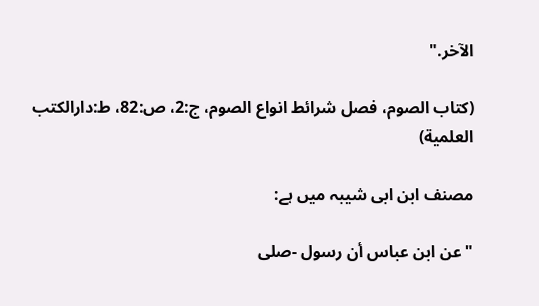الآخر."

(كتاب الصوم، فصل شرائط انواع الصوم، ج:2، ص:82، ط:دارالكتب العلمية)

مصنف ابن ابی شیبہ میں ہے:

"عن ابن عباس أن رسول -صلى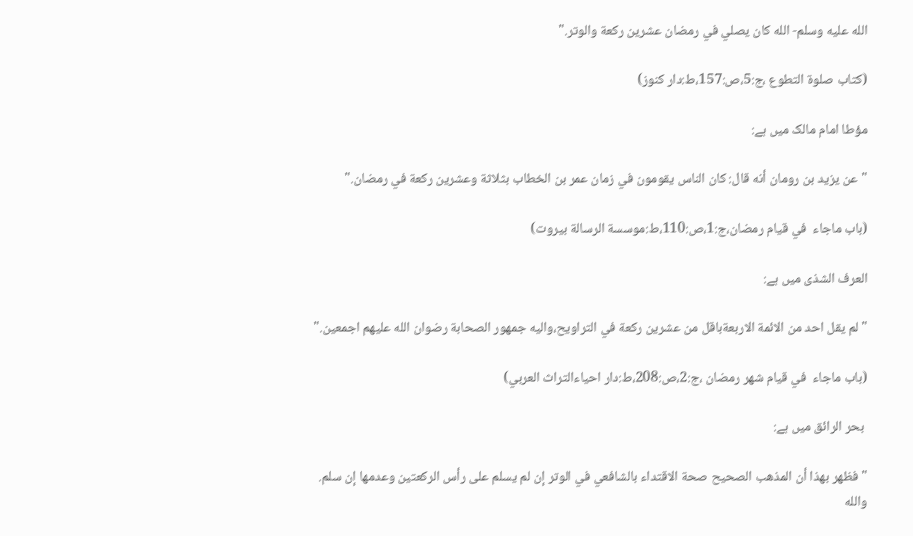الله عليه وسلم- الله كان ‌يصلي ‌في ‌رمضان ‌عشرين ‌ركعة ‌والوتر."

(كتاب صلوة التطوع ،ج:5،ص:157،ط:دار کنوز)

مؤطا امام مالک میں ہے:

"عن يزيد بن رومان أنه قال: كان ‌الناس ‌يقومون ‌في ‌زمان ‌عمر ‌بن ‌الخطاب ‌بثلاثة ‌وعشرين ‌ركعة ‌في ‌رمضان."

(باب ماجاء  في قيام رمضان،ج:1،ص:110،ط:موسسة الرسالة بيروت)

العرف الشذی میں ہے:

"لم يقل احد من الائمة الاربعةباقل من عشرين ركعة في التراويح،واليه جمهور الصحابة رضوان الله عليهم اجمعين."

(باب ماجاء  في قيام شهر رمضان ،ج:2،ص:208،ط:دار احياءالتراث العربي)

 بحر الرائق میں ہے:

"فظهر بهذا أن المذهب الصحيح صحة الاقتداء بالشافعي في الوتر إن لم يسلم على رأس الركعتين وعدمها إن سلم. والله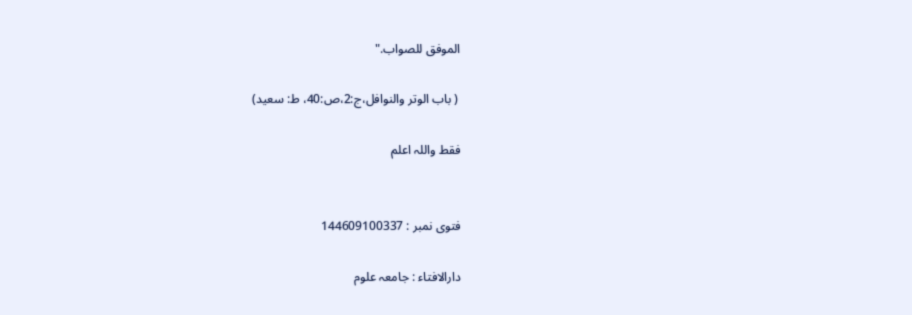الموفق للصواب."

 ( باب الوتر والنوافل،ج:2،ص:40، ط: سعید)

فقط واللہ اعلم


فتوی نمبر : 144609100337

دارالافتاء : جامعہ علوم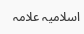اسلامیہ علامہ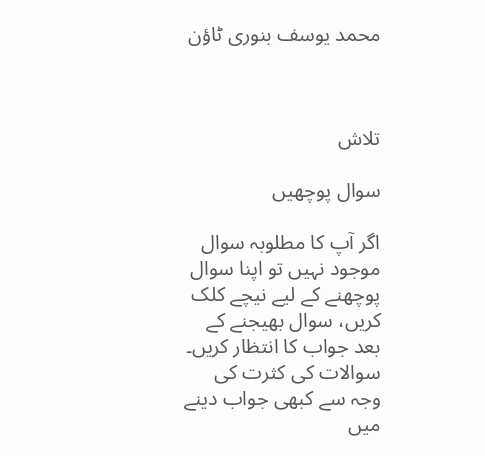محمد یوسف بنوری ٹاؤن



تلاش

سوال پوچھیں

اگر آپ کا مطلوبہ سوال موجود نہیں تو اپنا سوال پوچھنے کے لیے نیچے کلک کریں، سوال بھیجنے کے بعد جواب کا انتظار کریں۔ سوالات کی کثرت کی وجہ سے کبھی جواب دینے میں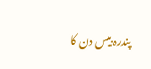پندرہ بیس دن کا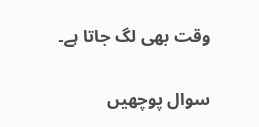وقت بھی لگ جاتا ہے۔

سوال پوچھیں